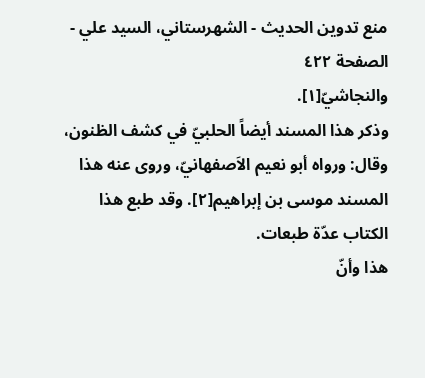منع تدوين الحديث - الشهرستاني، السيد علي - الصفحة ٤٢٢
والنجاشيّ[١].
وذكر هذا المسند أيضاً الحلبيّ في كشف الظنون، وقال: ورواه أبو نعيم الاَصفهانيّ، وروى عنه هذا المسند موسى بن إبراهيم[٢]. وقد طبع هذا الكتاب عدّة طبعات.
هذا وأنّ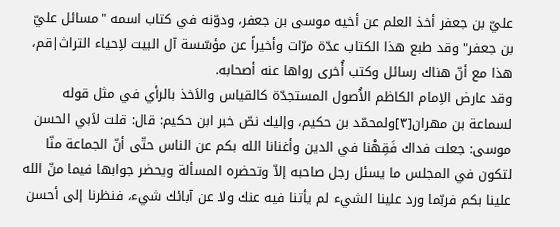عليّ بن جعفر أخذ العلم عن أخيه موسى بن جعفر، ودوّنه في كتاب اسمه "مسائل عليّ بن جعفر" وقد طبع هذا الكتاب عدّة مرّات وأخيراً عن مؤسّسة آل البيت لاِحياء التراث|قم، هذا مع أنّ هناك رسائل وكتب أُخرى رواها عنه أصحابه.
وقد عارض الاِمام الكاظم الاَُصول المستجدّة كالقياس والاَخذ بالرأي في مثل قوله لسماعة بن مهران[٣]ولمحمّد بن حكيم، وإليك نصّ خبر ابن حكيم: قال: قلت لاَبي الحسن موسى: جعلت فداك فَقِهْنا في الدين وأغنانا الله بكم عن الناس حتّى أنّ الجماعة منّا لتكون في المجلس ما يسئل رجل صاحبه إلاّ وتحضره المسألة ويحضر جوابها فيما منّ الله علينا بكم فربّما ورد علينا الشيء لم يأتنا فيه عنك ولا عن آبائك شيء، فنظرنا إلى أحسن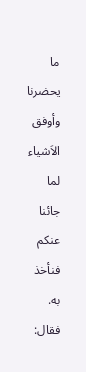ما يحضرنا وأوفق الاَشياء لما جائنا عنكم فنأخذ به.
فقال: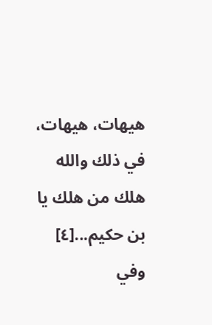هيهات، هيهات، في ذلك والله هلك من هلك يا بن حكيم...[٤] وفي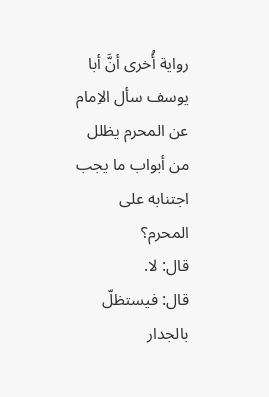رواية أُخرى أنَّ أبا يوسف سأل الاِمام عن المحرم يظلل من أبواب ما يجب اجتنابه على المحرم؟
قال: لا.
قال: فيستظلّ بالجدار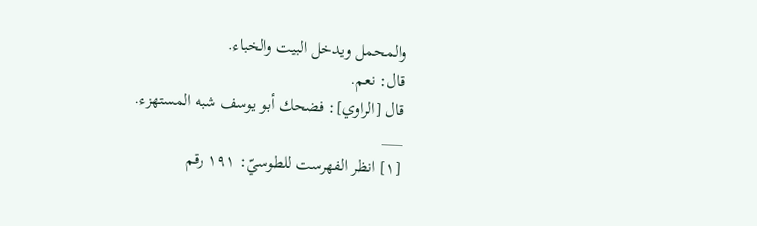والمحمل ويدخل البيت والخباء.
قال: نعم.
قال [الراوي]: فضحك أبو يوسف شبه المستهزء.
___
[١] انظر الفهرست للطوسيّ: ١٩١ رقم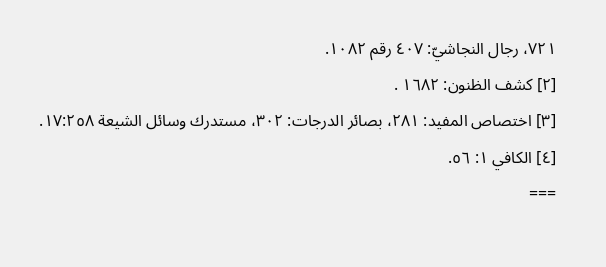٧٢١، رجال النجاشيّ: ٤٠٧ رقم ١٠٨٢.
[٢] كشف الظنون: ١٦٨٢ .
[٣] اختصاص المفيد: ٢٨١، بصائر الدرجات: ٣٠٢، مستدرك وسائل الشيعة ١٧:٢٥٨.
[٤] الكافي ١: ٥٦.
===